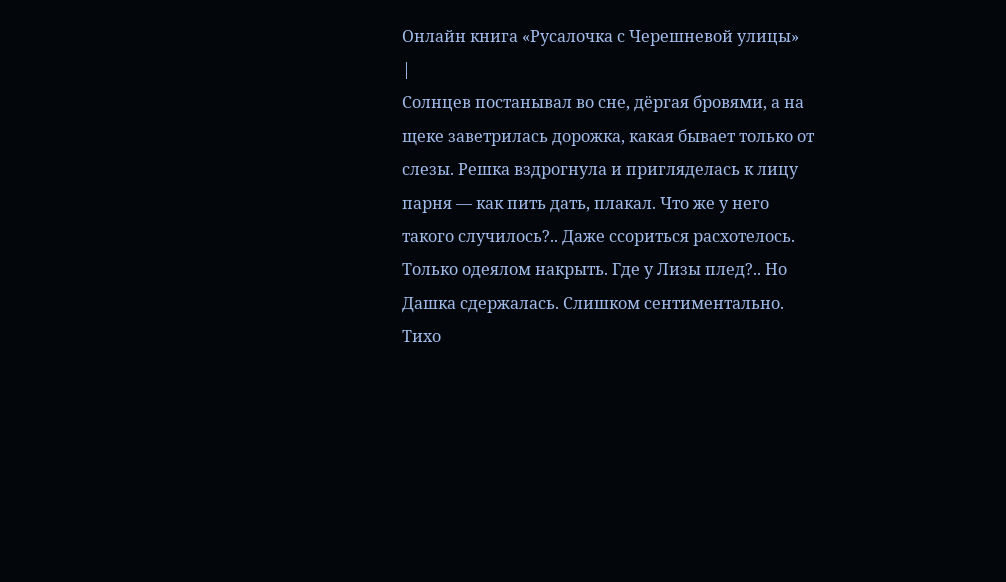Онлайн книга «Русалочка с Черешневой улицы»
|
Солнцев постанывал во сне, дёргая бровями, а на щеке заветрилась дорожка, какая бывает только от слезы. Решка вздрогнула и пригляделась к лицу парня — как пить дать, плакал. Что же у него такого случилось?.. Даже ссориться расхотелось. Только одеялом накрыть. Где у Лизы плед?.. Но Дашка сдержалась. Слишком сентиментально. Тихо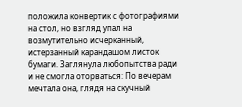положила конвертик с фотографиями на стол, но взгляд упал на возмутительно исчерканный, истерзанный карандашом листок бумаги. Заглянула любопытства ради и не смогла оторваться: По вечерам мечтала она, глядя на скучный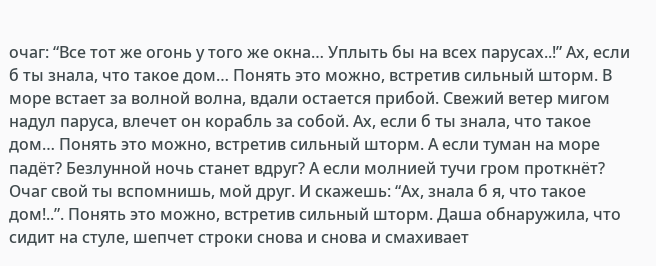очаг: “Все тот же огонь у того же окна… Уплыть бы на всех парусах..!” Ах, если б ты знала, что такое дом… Понять это можно, встретив сильный шторм. В море встает за волной волна, вдали остается прибой. Свежий ветер мигом надул паруса, влечет он корабль за собой. Ах, если б ты знала, что такое дом… Понять это можно, встретив сильный шторм. А если туман на море падёт? Безлунной ночь станет вдруг? А если молнией тучи гром проткнёт? Очаг свой ты вспомнишь, мой друг. И скажешь: “Ах, знала б я, что такое дом!..”. Понять это можно, встретив сильный шторм. Даша обнаружила, что сидит на стуле, шепчет строки снова и снова и смахивает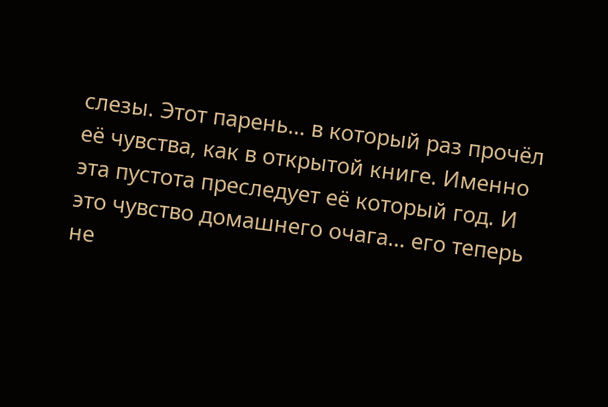слезы. Этот парень… в который раз прочёл её чувства, как в открытой книге. Именно эта пустота преследует её который год. И это чувство домашнего очага… его теперь не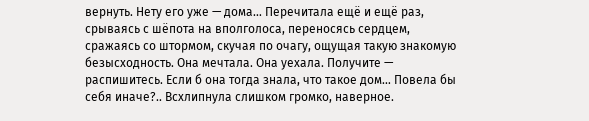вернуть. Нету его уже — дома… Перечитала ещё и ещё раз, срываясь с шёпота на вполголоса, переносясь сердцем, сражаясь со штормом, скучая по очагу, ощущая такую знакомую безысходность. Она мечтала. Она уехала. Получите — распишитесь. Если б она тогда знала, что такое дом… Повела бы себя иначе?.. Всхлипнула слишком громко, наверное.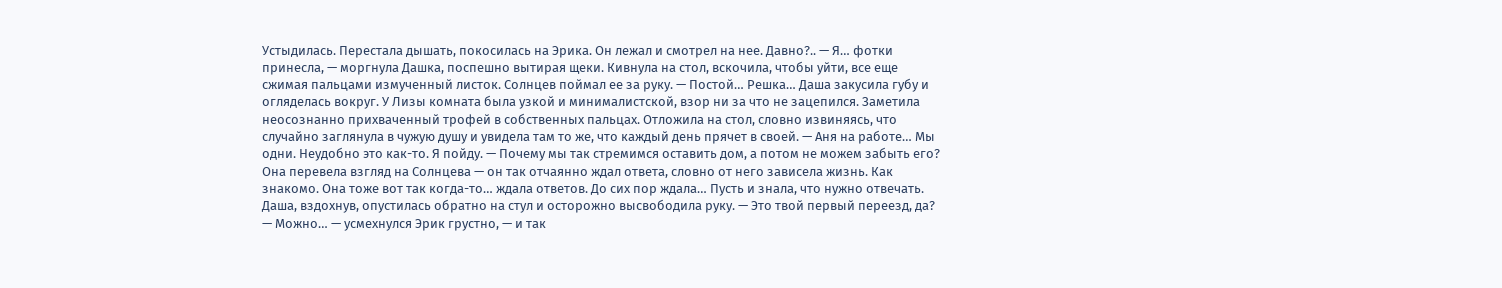Устыдилась. Перестала дышать, покосилась на Эрика. Он лежал и смотрел на нее. Давно?.. — Я… фотки принесла, — моргнула Дашка, поспешно вытирая щеки. Кивнула на стол, вскочила, чтобы уйти, все еще сжимая пальцами измученный листок. Солнцев поймал ее за руку. — Постой… Решка… Даша закусила губу и огляделась вокруг. У Лизы комната была узкой и минималистской, взор ни за что не зацепился. Заметила неосознанно прихваченный трофей в собственных пальцах. Отложила на стол, словно извиняясь, что случайно заглянула в чужую душу и увидела там то же, что каждый день прячет в своей. — Аня на работе… Мы одни. Неудобно это как-то. Я пойду. — Почему мы так стремимся оставить дом, а потом не можем забыть его? Она перевела взгляд на Солнцева — он так отчаянно ждал ответа, словно от него зависела жизнь. Как знакомо. Она тоже вот так когда-то… ждала ответов. До сих пор ждала… Пусть и знала, что нужно отвечать. Даша, вздохнув, опустилась обратно на стул и осторожно высвободила руку. — Это твой первый переезд, да? — Можно… — усмехнулся Эрик грустно, — и так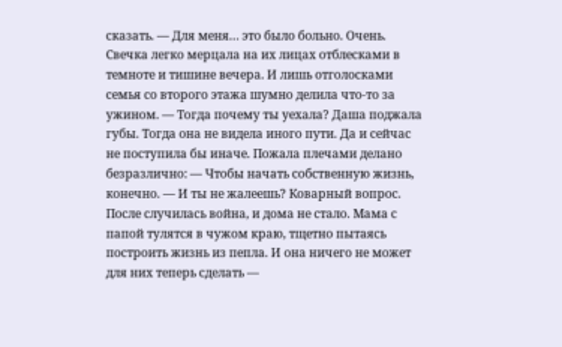сказать. — Для меня… это было больно. Очень. Свечка легко мерцала на их лицах отблесками в темноте и тишине вечера. И лишь отголосками семья со второго этажа шумно делила что-то за ужином. — Тогда почему ты уехала? Даша поджала губы. Тогда она не видела иного пути. Да и сейчас не поступила бы иначе. Пожала плечами делано безразлично: — Чтобы начать собственную жизнь, конечно. — И ты не жалеешь? Коварный вопрос. После случилась война, и дома не стало. Мама с папой тулятся в чужом краю, тщетно пытаясь построить жизнь из пепла. И она ничего не может для них теперь сделать —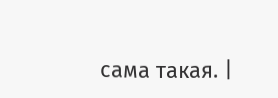сама такая. |